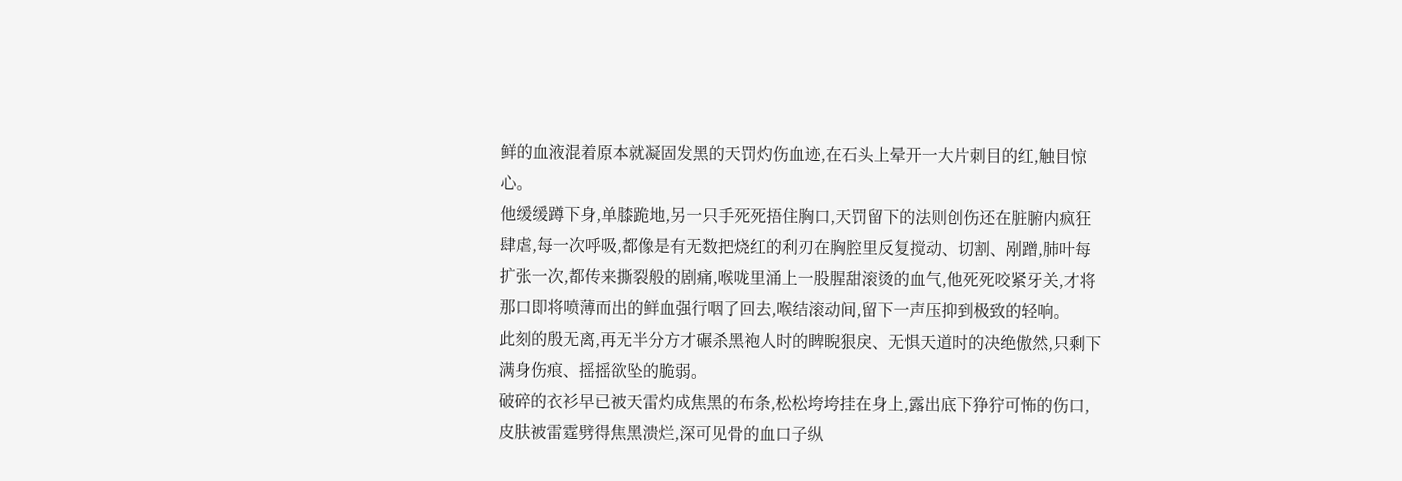鲜的血液混着原本就凝固发黑的天罚灼伤血迹,在石头上晕开一大片刺目的红,触目惊心。
他缓缓蹲下身,单膝跪地,另一只手死死捂住胸口,天罚留下的法则创伤还在脏腑内疯狂肆虐,每一次呼吸,都像是有无数把烧红的利刃在胸腔里反复搅动、切割、剐蹭,肺叶每扩张一次,都传来撕裂般的剧痛,喉咙里涌上一股腥甜滚烫的血气,他死死咬紧牙关,才将那口即将喷薄而出的鲜血强行咽了回去,喉结滚动间,留下一声压抑到极致的轻响。
此刻的殷无离,再无半分方才碾杀黑袍人时的睥睨狠戾、无惧天道时的决绝傲然,只剩下满身伤痕、摇摇欲坠的脆弱。
破碎的衣衫早已被天雷灼成焦黑的布条,松松垮垮挂在身上,露出底下狰狞可怖的伤口,皮肤被雷霆劈得焦黑溃烂,深可见骨的血口子纵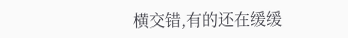横交错,有的还在缓缓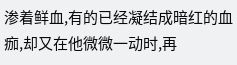渗着鲜血,有的已经凝结成暗红的血痂,却又在他微微一动时,再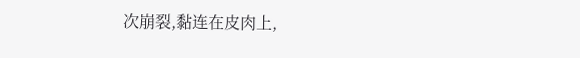次崩裂,黏连在皮肉上,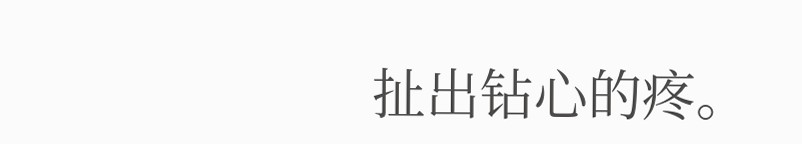扯出钻心的疼。